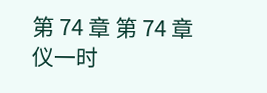第 74 章 第 74 章
仪一时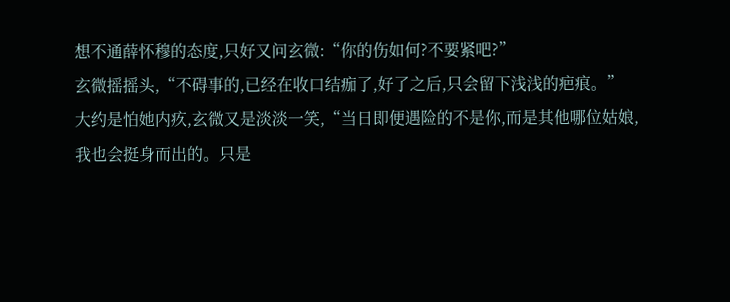想不通薛怀穆的态度,只好又问玄微:“你的伤如何?不要紧吧?”
玄微摇摇头,“不碍事的,已经在收口结痂了,好了之后,只会留下浅浅的疤痕。”
大约是怕她内疚,玄微又是淡淡一笑,“当日即便遇险的不是你,而是其他哪位姑娘,我也会挺身而出的。只是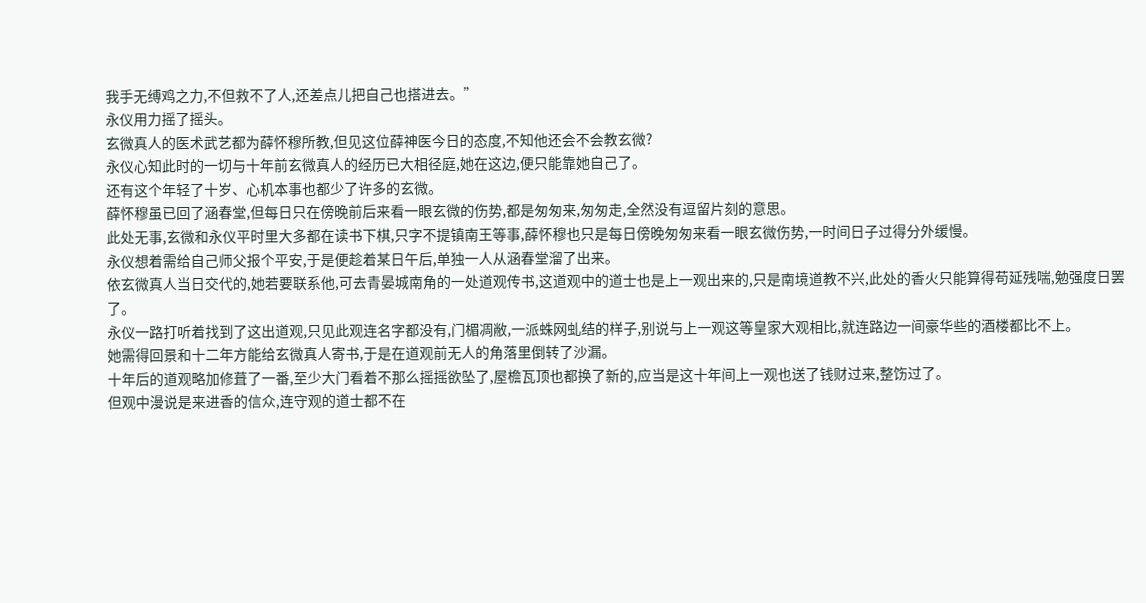我手无缚鸡之力,不但救不了人,还差点儿把自己也搭进去。”
永仪用力摇了摇头。
玄微真人的医术武艺都为薛怀穆所教,但见这位薛神医今日的态度,不知他还会不会教玄微?
永仪心知此时的一切与十年前玄微真人的经历已大相径庭,她在这边,便只能靠她自己了。
还有这个年轻了十岁、心机本事也都少了许多的玄微。
薛怀穆虽已回了涵春堂,但每日只在傍晚前后来看一眼玄微的伤势,都是匆匆来,匆匆走,全然没有逗留片刻的意思。
此处无事,玄微和永仪平时里大多都在读书下棋,只字不提镇南王等事,薛怀穆也只是每日傍晚匆匆来看一眼玄微伤势,一时间日子过得分外缓慢。
永仪想着需给自己师父报个平安,于是便趁着某日午后,单独一人从涵春堂溜了出来。
依玄微真人当日交代的,她若要联系他,可去青晏城南角的一处道观传书,这道观中的道士也是上一观出来的,只是南境道教不兴,此处的香火只能算得苟延残喘,勉强度日罢了。
永仪一路打听着找到了这出道观,只见此观连名字都没有,门楣凋敝,一派蛛网虬结的样子,别说与上一观这等皇家大观相比,就连路边一间豪华些的酒楼都比不上。
她需得回景和十二年方能给玄微真人寄书,于是在道观前无人的角落里倒转了沙漏。
十年后的道观略加修葺了一番,至少大门看着不那么摇摇欲坠了,屋檐瓦顶也都换了新的,应当是这十年间上一观也送了钱财过来,整饬过了。
但观中漫说是来进香的信众,连守观的道士都不在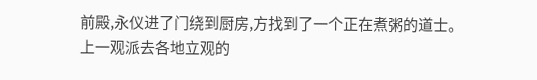前殿,永仪进了门绕到厨房,方找到了一个正在煮粥的道士。
上一观派去各地立观的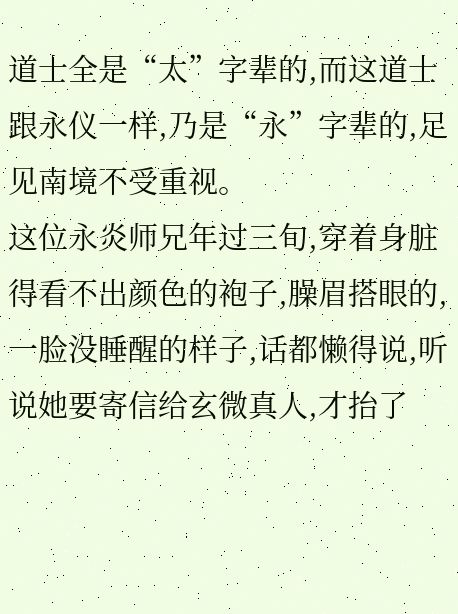道士全是“太”字辈的,而这道士跟永仪一样,乃是“永”字辈的,足见南境不受重视。
这位永炎师兄年过三旬,穿着身脏得看不出颜色的袍子,臊眉搭眼的,一脸没睡醒的样子,话都懒得说,听说她要寄信给玄微真人,才抬了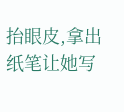抬眼皮,拿出纸笔让她写